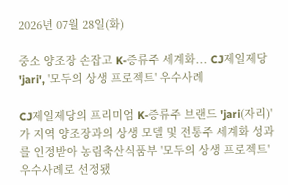2026년 07월 28일(화)

중소 양조장 손잡고 K-증류주 세계화... CJ제일제당 'jari', '모두의 상생 프로젝트' 우수사례

CJ제일제당의 프리미엄 K-증류주 브랜드 'jari(자리)'가 지역 양조장과의 상생 모델 및 전통주 세계화 성과를 인정받아 농림축산식품부 '모두의 상생 프로젝트' 우수사례로 선정됐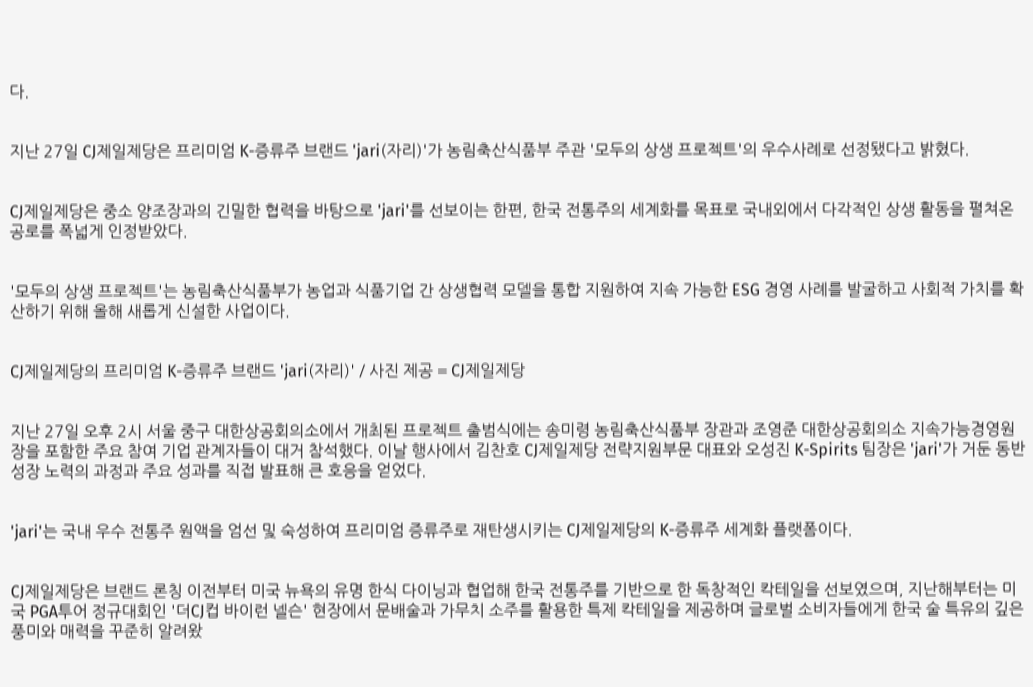다.


지난 27일 CJ제일제당은 프리미엄 K-증류주 브랜드 'jari(자리)'가 농림축산식품부 주관 '모두의 상생 프로젝트'의 우수사례로 선정됐다고 밝혔다.


CJ제일제당은 중소 양조장과의 긴밀한 협력을 바탕으로 'jari'를 선보이는 한편, 한국 전통주의 세계화를 목표로 국내외에서 다각적인 상생 활동을 펼쳐온 공로를 폭넓게 인정받았다.


'모두의 상생 프로젝트'는 농림축산식품부가 농업과 식품기업 간 상생협력 모델을 통합 지원하여 지속 가능한 ESG 경영 사례를 발굴하고 사회적 가치를 확산하기 위해 올해 새롭게 신설한 사업이다.


CJ제일제당의 프리미엄 K-증류주 브랜드 'jari(자리)' / 사진 제공 = CJ제일제당


지난 27일 오후 2시 서울 중구 대한상공회의소에서 개최된 프로젝트 출범식에는 송미령 농림축산식품부 장관과 조영준 대한상공회의소 지속가능경영원장을 포함한 주요 참여 기업 관계자들이 대거 참석했다. 이날 행사에서 김찬호 CJ제일제당 전략지원부문 대표와 오성진 K-Spirits 팀장은 'jari'가 거둔 동반성장 노력의 과정과 주요 성과를 직접 발표해 큰 호응을 얻었다.


'jari'는 국내 우수 전통주 원액을 엄선 및 숙성하여 프리미엄 증류주로 재탄생시키는 CJ제일제당의 K-증류주 세계화 플랫폼이다.


CJ제일제당은 브랜드 론칭 이전부터 미국 뉴욕의 유명 한식 다이닝과 협업해 한국 전통주를 기반으로 한 독창적인 칵테일을 선보였으며, 지난해부터는 미국 PGA투어 정규대회인 '더CJ컵 바이런 넬슨' 현장에서 문배술과 가무치 소주를 활용한 특제 칵테일을 제공하며 글로벌 소비자들에게 한국 술 특유의 깊은 풍미와 매력을 꾸준히 알려왔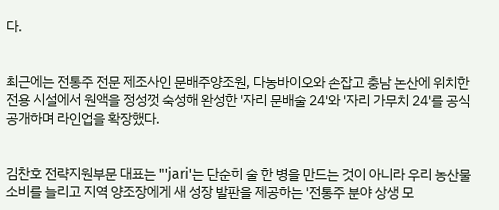다.


최근에는 전통주 전문 제조사인 문배주양조원, 다농바이오와 손잡고 충남 논산에 위치한 전용 시설에서 원액을 정성껏 숙성해 완성한 '자리 문배술 24'와 '자리 가무치 24'를 공식 공개하며 라인업을 확장했다.


김찬호 전략지원부문 대표는 "'jari'는 단순히 술 한 병을 만드는 것이 아니라 우리 농산물 소비를 늘리고 지역 양조장에게 새 성장 발판을 제공하는 '전통주 분야 상생 모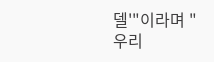델'"이라며 "우리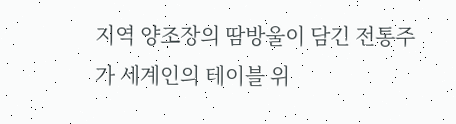지역 양조장의 땀방울이 담긴 전통주가 세계인의 테이블 위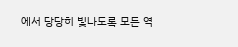에서 당당히 빛나도록 모든 역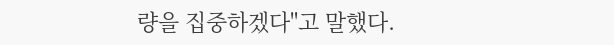량을 집중하겠다"고 말했다.